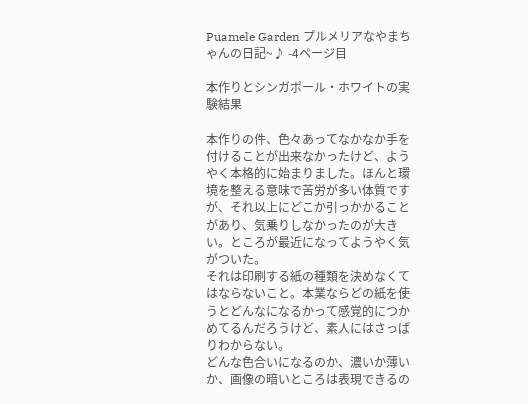Puamele Garden プルメリアなやまちゃんの日記~♪ -4ページ目

本作りとシンガポール・ホワイトの実験結果

本作りの件、色々あってなかなか手を付けることが出来なかったけど、ようやく本格的に始まりました。ほんと環境を整える意味で苦労が多い体質ですが、それ以上にどこか引っかかることがあり、気乗りしなかったのが大きい。ところが最近になってようやく気がついた。
それは印刷する紙の種類を決めなくてはならないこと。本業ならどの紙を使うとどんなになるかって感覚的につかめてるんだろうけど、素人にはさっぱりわからない。
どんな色合いになるのか、濃いか薄いか、画像の暗いところは表現できるの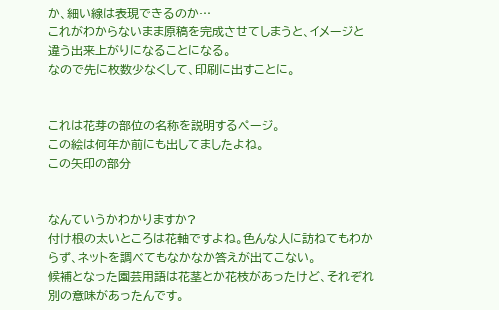か、細い線は表現できるのか…
これがわからないまま原稿を完成させてしまうと、イメージと違う出来上がりになることになる。
なので先に枚数少なくして、印刷に出すことに。


これは花芽の部位の名称を説明するページ。
この絵は何年か前にも出してましたよね。
この矢印の部分


なんていうかわかりますか?
付け根の太いところは花軸ですよね。色んな人に訪ねてもわからず、ネットを調べてもなかなか答えが出てこない。
候補となった園芸用語は花茎とか花枝があったけど、それぞれ別の意味があったんです。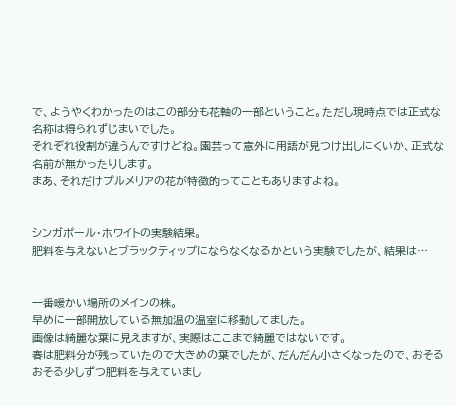で、ようやくわかったのはこの部分も花軸の一部ということ。ただし現時点では正式な名称は得られずじまいでした。
それぞれ役割が違うんですけどね。園芸って意外に用語が見つけ出しにくいか、正式な名前が無かったりします。
まあ、それだけプルメリアの花が特徴的ってこともありますよね。


シンガポール・ホワイトの実験結果。
肥料を与えないとブラックティップにならなくなるかという実験でしたが、結果は…


一番暖かい場所のメインの株。
早めに一部開放している無加温の温室に移動してました。
画像は綺麗な葉に見えますが、実際はここまで綺麗ではないです。
春は肥料分が残っていたので大きめの葉でしたが、だんだん小さくなったので、おそるおそる少しずつ肥料を与えていまし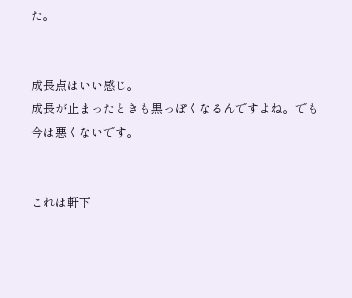た。


成長点はいい感じ。
成長が止まったときも黒っぽくなるんですよね。でも今は悪くないです。


これは軒下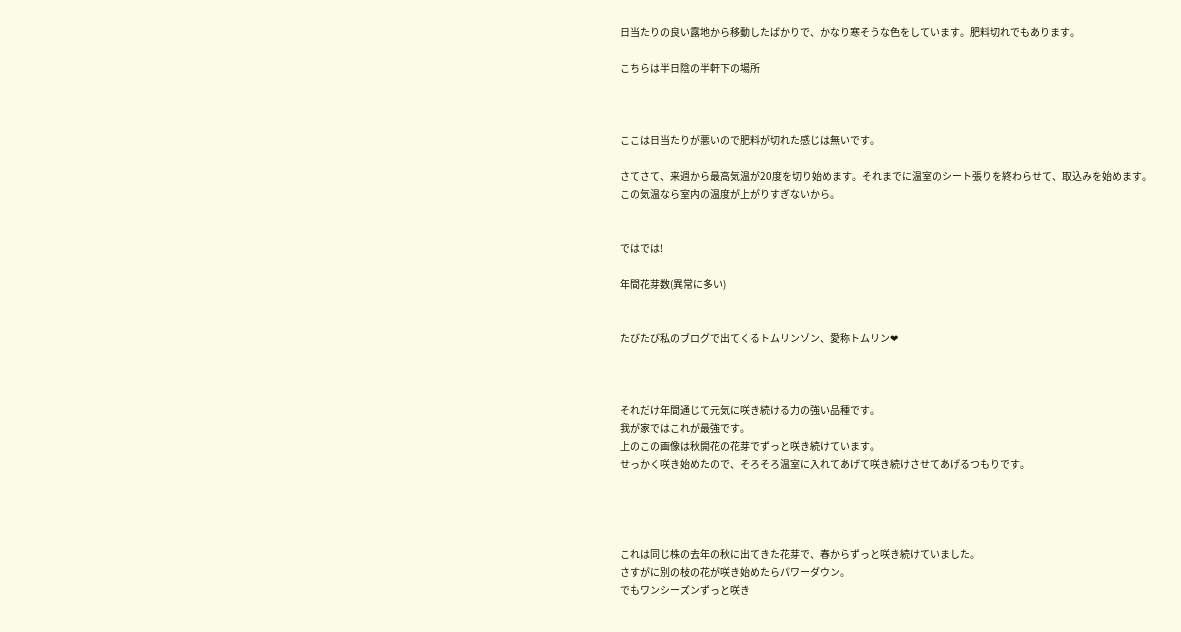日当たりの良い露地から移動したばかりで、かなり寒そうな色をしています。肥料切れでもあります。

こちらは半日陰の半軒下の場所



ここは日当たりが悪いので肥料が切れた感じは無いです。

さてさて、来週から最高気温が20度を切り始めます。それまでに温室のシート張りを終わらせて、取込みを始めます。
この気温なら室内の温度が上がりすぎないから。


ではでは!

年間花芽数(異常に多い)


たびたび私のブログで出てくるトムリンゾン、愛称トムリン❤



それだけ年間通じて元気に咲き続ける力の強い品種です。
我が家ではこれが最強です。
上のこの画像は秋開花の花芽でずっと咲き続けています。
せっかく咲き始めたので、そろそろ温室に入れてあげて咲き続けさせてあげるつもりです。




これは同じ株の去年の秋に出てきた花芽で、春からずっと咲き続けていました。
さすがに別の枝の花が咲き始めたらパワーダウン。
でもワンシーズンずっと咲き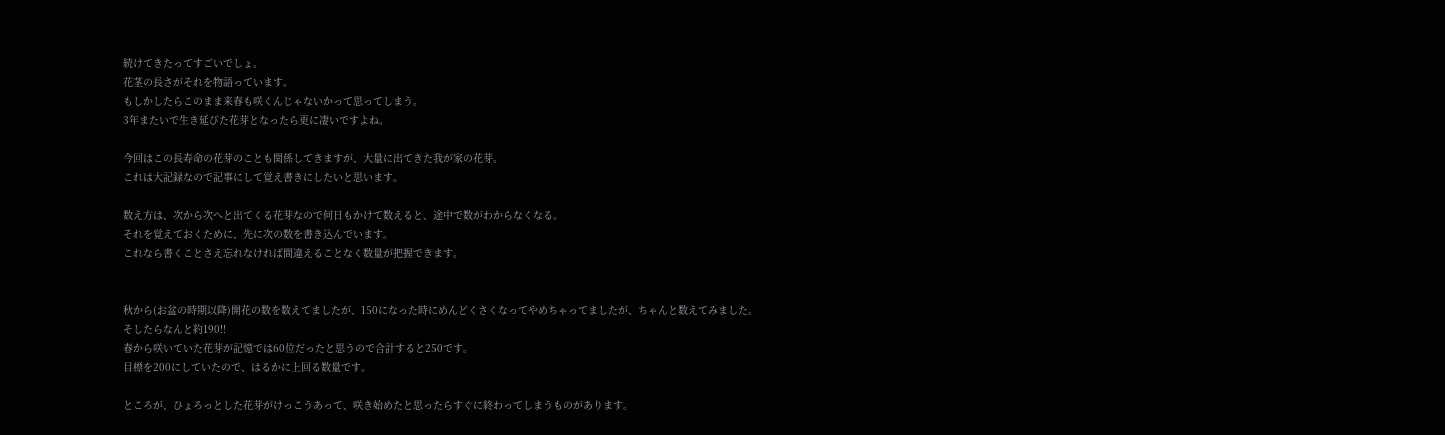続けてきたってすごいでしょ。
花茎の長さがそれを物語っています。
もしかしたらこのまま来春も咲くんじゃないかって思ってしまう。
3年またいで生き延びた花芽となったら更に凄いですよね。

今回はこの長寿命の花芽のことも関係してきますが、大量に出てきた我が家の花芽。
これは大記録なので記事にして覚え書きにしたいと思います。

数え方は、次から次へと出てくる花芽なので何日もかけて数えると、途中で数がわからなくなる。
それを覚えておくために、先に次の数を書き込んでいます。
これなら書くことさえ忘れなければ間違えることなく数量が把握できます。


秋から(お盆の時期以降)開花の数を数えてましたが、150になった時にめんどくさくなってやめちゃってましたが、ちゃんと数えてみました。
そしたらなんと約190!!
春から咲いていた花芽が記憶では60位だったと思うので合計すると250です。
目標を200にしていたので、はるかに上回る数量です。

ところが、ひょろっとした花芽がけっこうあって、咲き始めたと思ったらすぐに終わってしまうものがあります。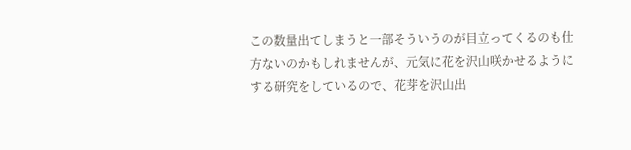この数量出てしまうと一部そういうのが目立ってくるのも仕方ないのかもしれませんが、元気に花を沢山咲かせるようにする研究をしているので、花芽を沢山出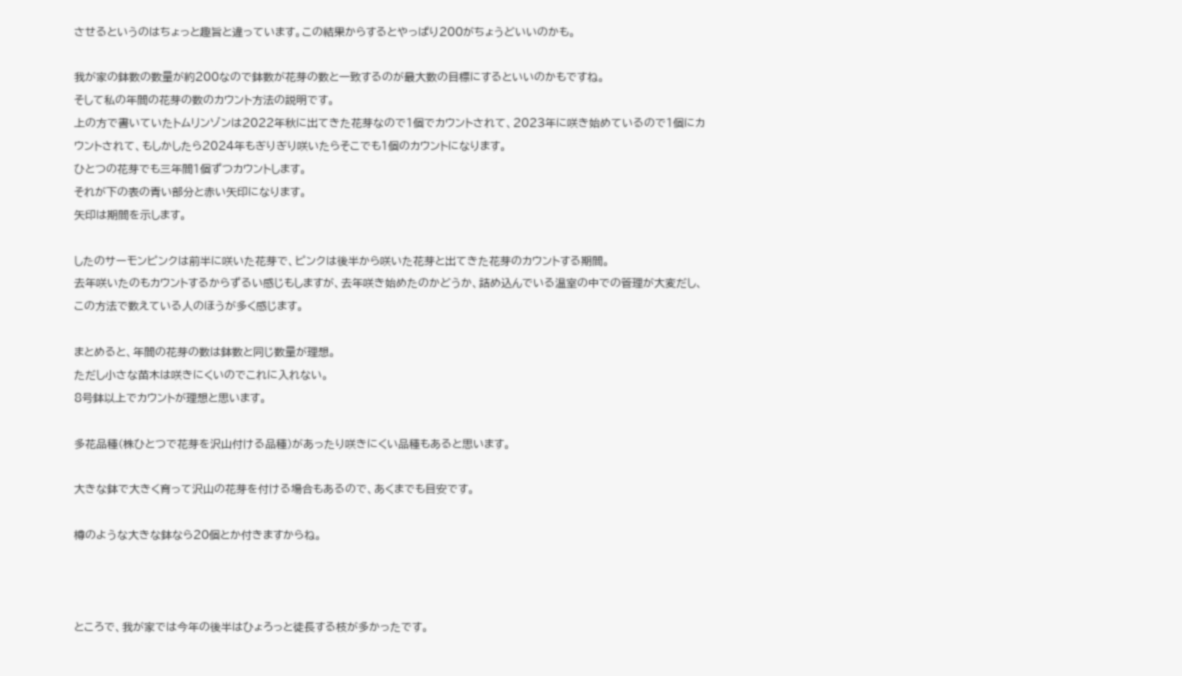させるというのはちょっと趣旨と違っています。この結果からするとやっぱり200がちょうどいいのかも。

我が家の鉢数の数量が約200なので鉢数が花芽の数と一致するのが最大数の目標にするといいのかもですね。
そして私の年間の花芽の数のカウント方法の説明です。
上の方で書いていたトムリンゾンは2022年秋に出てきた花芽なので1個でカウントされて、2023年に咲き始めているので1個にカウントされて、もしかしたら2024年もぎりぎり咲いたらそこでも1個のカウントになります。
ひとつの花芽でも三年間1個ずつカウントします。
それが下の表の青い部分と赤い矢印になります。
矢印は期間を示します。

したのサーモンピンクは前半に咲いた花芽で、ピンクは後半から咲いた花芽と出てきた花芽のカウントする期間。
去年咲いたのもカウントするからずるい感じもしますが、去年咲き始めたのかどうか、詰め込んでいる温室の中での管理が大変だし、この方法で数えている人のほうが多く感じます。

まとめると、年間の花芽の数は鉢数と同じ数量が理想。
ただし小さな苗木は咲きにくいのでこれに入れない。
8号鉢以上でカウントが理想と思います。

多花品種(株ひとつで花芽を沢山付ける品種)があったり咲きにくい品種もあると思います。

大きな鉢で大きく育って沢山の花芽を付ける場合もあるので、あくまでも目安です。

樽のような大きな鉢なら20個とか付きますからね。



ところで、我が家では今年の後半はひょろっと徒長する枝が多かったです。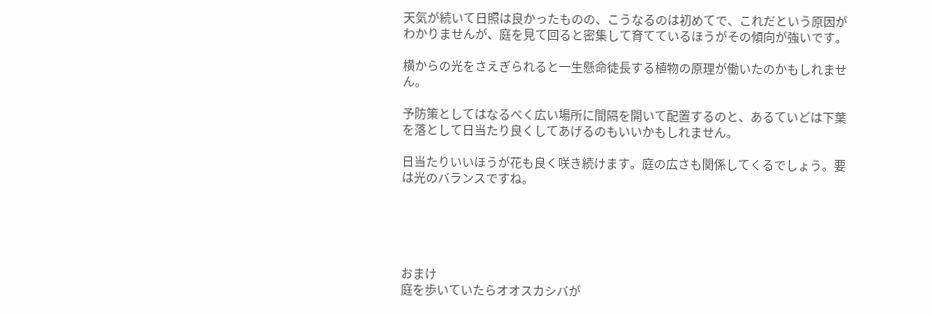天気が続いて日照は良かったものの、こうなるのは初めてで、これだという原因がわかりませんが、庭を見て回ると密集して育てているほうがその傾向が強いです。

横からの光をさえぎられると一生懸命徒長する植物の原理が働いたのかもしれません。

予防策としてはなるべく広い場所に間隔を開いて配置するのと、あるていどは下葉を落として日当たり良くしてあげるのもいいかもしれません。

日当たりいいほうが花も良く咲き続けます。庭の広さも関係してくるでしょう。要は光のバランスですね。





おまけ
庭を歩いていたらオオスカシバが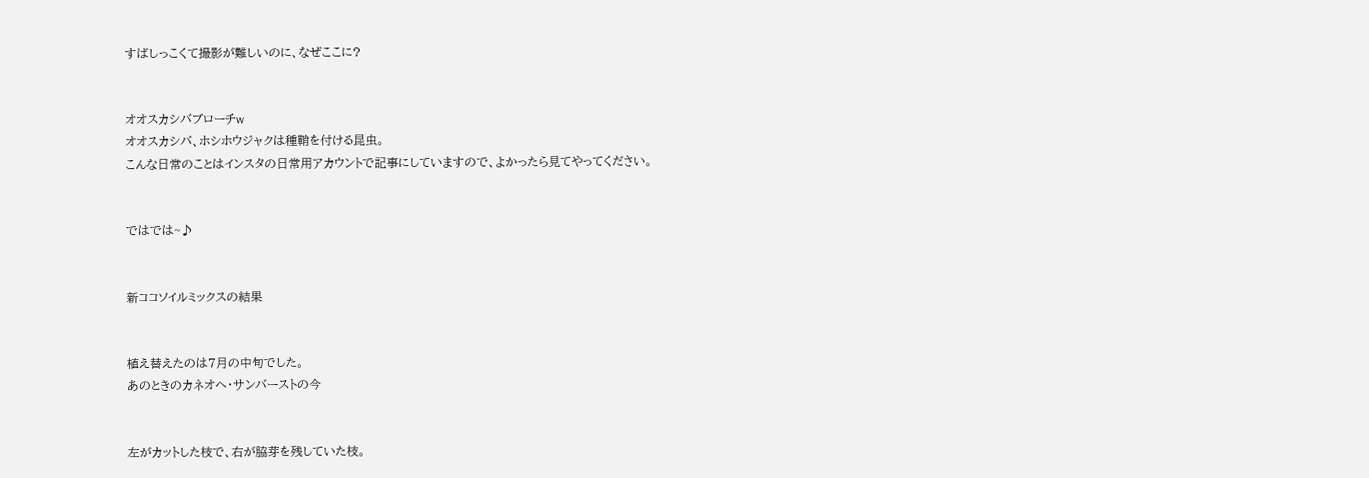すばしっこくて撮影が難しいのに、なぜここに?


オオスカシバブローチw
オオスカシバ、ホシホウジャクは種鞘を付ける昆虫。
こんな日常のことはインスタの日常用アカウントで記事にしていますので、よかったら見てやってください。


ではでは~♪


新ココソイルミックスの結果


植え替えたのは7月の中旬でした。
あのときのカネオヘ・サンバーストの今


左がカットした枝で、右が脇芽を残していた枝。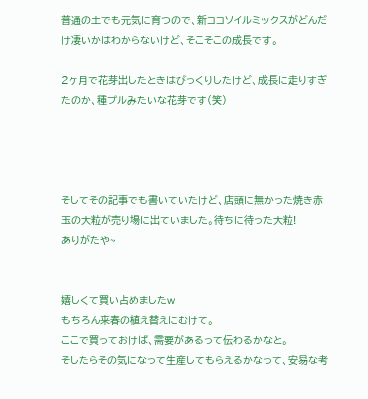普通の土でも元気に育つので、新ココソイルミックスがどんだけ凄いかはわからないけど、そこそこの成長です。

2ヶ月で花芽出したときはびっくりしたけど、成長に走りすぎたのか、種プルみたいな花芽です(笑)




そしてその記事でも書いていたけど、店頭に無かった焼き赤玉の大粒が売り場に出ていました。待ちに待った大粒!
ありがたや~


嬉しくて買い占めましたw
もちろん来春の植え替えにむけて。
ここで買っておけば、需要があるって伝わるかなと。
そしたらその気になって生産してもらえるかなって、安易な考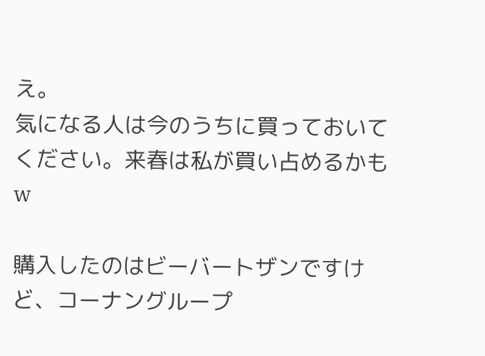え。
気になる人は今のうちに買っておいてください。来春は私が買い占めるかもw

購入したのはビーバートザンですけど、コーナングループ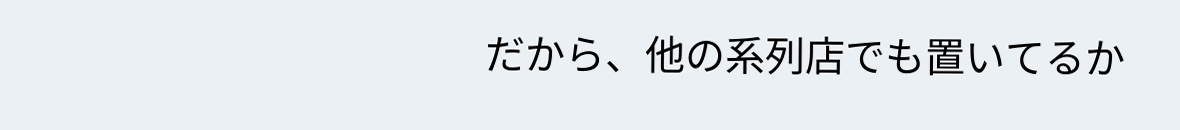だから、他の系列店でも置いてるか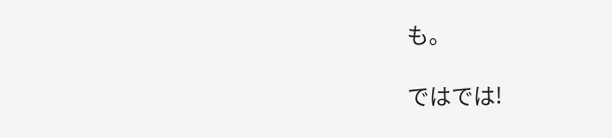も。

ではでは!